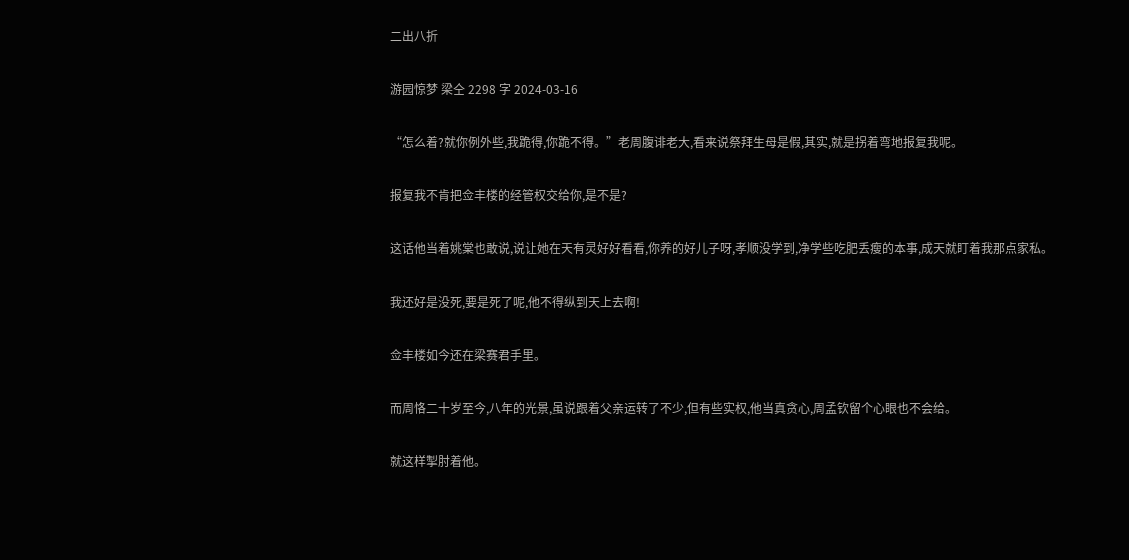二出八折

游园惊梦 梁仝 2298 字 2024-03-16

“怎么着?就你例外些,我跪得,你跪不得。”老周腹诽老大,看来说祭拜生母是假,其实,就是拐着弯地报复我呢。

报复我不肯把佥丰楼的经管权交给你,是不是?

这话他当着姚棠也敢说,说让她在天有灵好好看看,你养的好儿子呀,孝顺没学到,净学些吃肥丢瘦的本事,成天就盯着我那点家私。

我还好是没死,要是死了呢,他不得纵到天上去啊!

佥丰楼如今还在梁赛君手里。

而周恪二十岁至今,八年的光景,虽说跟着父亲运转了不少,但有些实权,他当真贪心,周孟钦留个心眼也不会给。

就这样掣肘着他。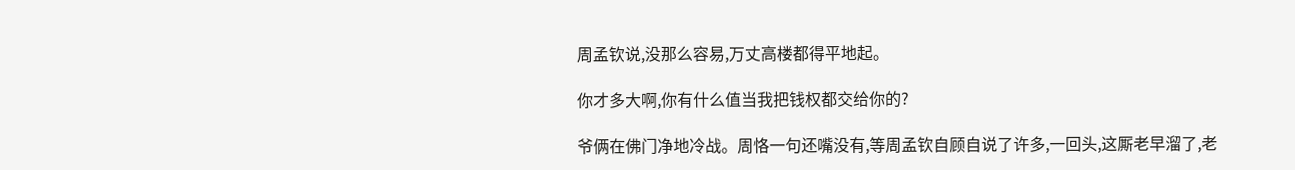周孟钦说,没那么容易,万丈高楼都得平地起。

你才多大啊,你有什么值当我把钱权都交给你的?

爷俩在佛门净地冷战。周恪一句还嘴没有,等周孟钦自顾自说了许多,一回头,这厮老早溜了,老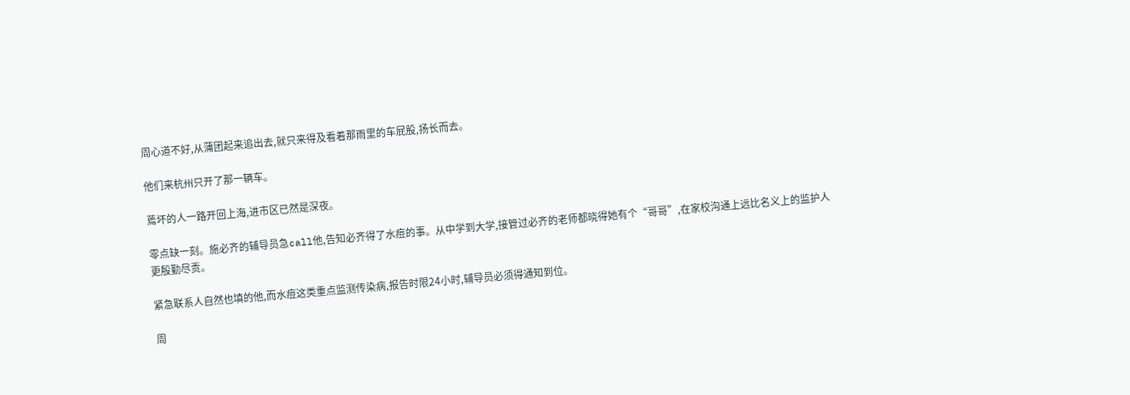周心道不好,从蒲团起来追出去,就只来得及看着那雨里的车屁股,扬长而去。

他们来杭州只开了那一辆车。

蔫坏的人一路开回上海,进市区已然是深夜。

零点缺一刻。施必齐的辅导员急call他,告知必齐得了水痘的事。从中学到大学,接管过必齐的老师都晓得她有个“哥哥”,在家校沟通上远比名义上的监护人更殷勤尽责。

紧急联系人自然也填的他,而水痘这类重点监测传染病,报告时限24小时,辅导员必须得通知到位。

周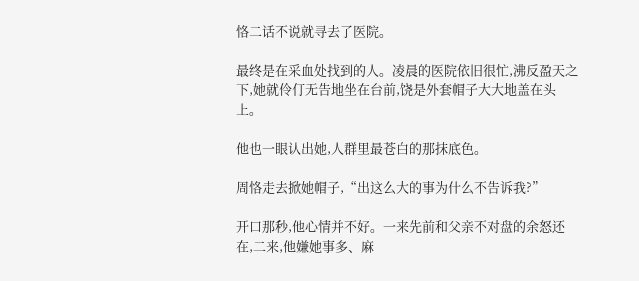恪二话不说就寻去了医院。

最终是在采血处找到的人。凌晨的医院依旧很忙,沸反盈天之下,她就伶仃无告地坐在台前,饶是外套帽子大大地盖在头上。

他也一眼认出她,人群里最苍白的那抹底色。

周恪走去掀她帽子,“出这么大的事为什么不告诉我?”

开口那秒,他心情并不好。一来先前和父亲不对盘的余怒还在,二来,他嫌她事多、麻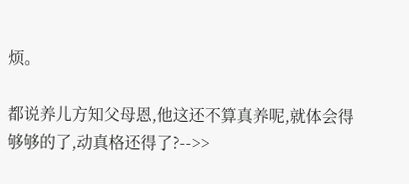烦。

都说养儿方知父母恩,他这还不算真养呢,就体会得够够的了,动真格还得了?-->>